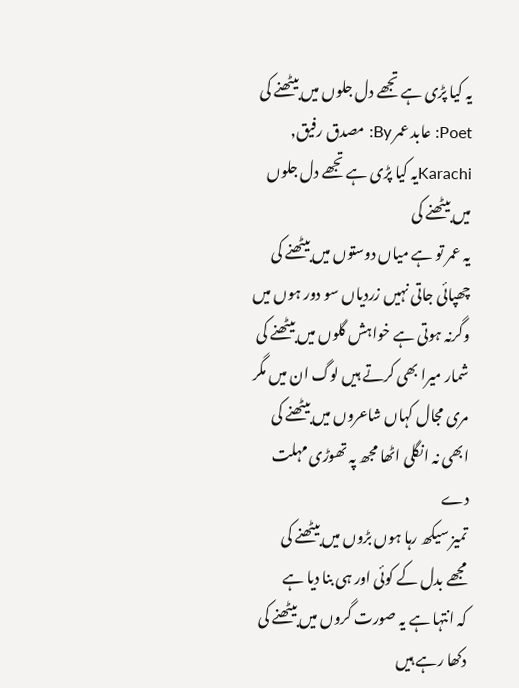یہ کیا پڑی ہے تجھے دل جلوں میں بیٹھنے کی
Poet: عابد عمر By: مصدق رفیق, Karachiیہ کیا پڑی ہے تجھے دل جلوں میں بیٹھنے کی
یہ عمر تو ہے میاں دوستوں میں بیٹھنے کی
چھپائی جاتی نہیں زردیاں سو دور ہوں میں
وگرنہ ہوتی ہے خواہش گلوں میں بیٹھنے کی
شمار میرا بھی کرتے ہیں لوگ ان میں مگر
مری مجال کہاں شاعروں میں بیٹھنے کی
ابھی نہ انگلی اٹھا مجھ پہ تھوڑی مہلت دے
تمیز سیکھ رہا ہوں بڑوں میں بیٹھنے کی
مجھے بدل کے کوئی اور ہی بنا دیا ہے
کہ انتہا ہے یہ صورت گروں میں بیٹھنے کی
دکھا رہے ہیں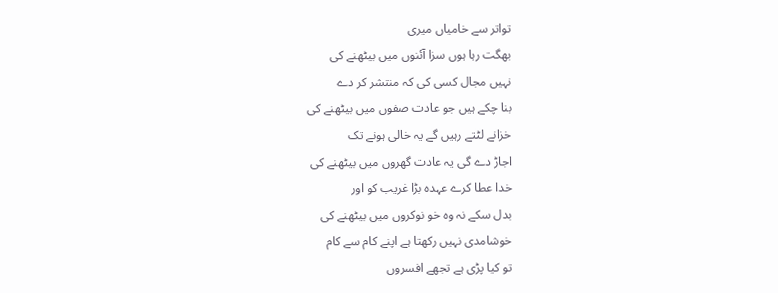تواتر سے خامیاں میری
بھگت رہا ہوں سزا آئنوں میں بیٹھنے کی
نہیں مجال کسی کی کہ منتشر کر دے
بنا چکے ہیں جو عادت صفوں میں بیٹھنے کی
خزانے لٹتے رہیں گے یہ خالی ہونے تک
اجاڑ دے گی یہ عادت گھروں میں بیٹھنے کی
خدا عطا کرے عہدہ بڑا غریب کو اور
بدل سکے نہ وہ خو نوکروں میں بیٹھنے کی
خوشامدی نہیں رکھتا ہے اپنے کام سے کام
تو کیا پڑی ہے تجھے افسروں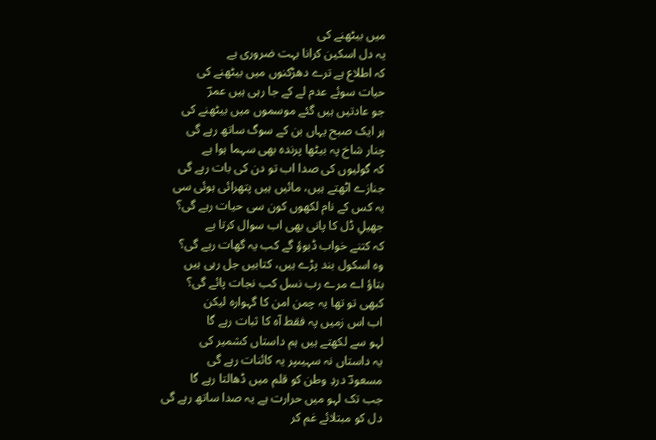میں بیٹھنے کی
یہ دل اسکین کرانا بہت ضروری ہے
کہ اطلاع ہے ترے دھڑکنوں میں بیٹھنے کی
حیات سوئے عدم لے کے جا رہی ہیں عمرؔ
جو عادتیں ہیں گئے موسموں میں بیٹھنے کی
ہر ایک صبح یہاں بن کے سوگ ساتھ رہے گی
چنار شاخ پہ بیٹھا پرندہ بھی سہما ہوا ہے
کہ گولیوں کی صدا اب تو دن کی بات رہے گی
جنازے اٹھتے ہیں، مائیں ہیں پتھرائی ہوئی سی
یہ کس کے نام لکھوں کون سی حیات رہے گی؟
جھیلِ ڈل کا پانی بھی اب سوال کرتا ہے
کہ کتنے خواب ڈبوؤ گے کب یہ گھات رہے گی؟
وہ اسکول بند پڑے ہیں، کتابیں جل رہی ہیں
بتاؤ اے مرے رب نسل کب نجات پائے گی؟
کبھی تو تھا یہ چمن امن کا گہوارہ لیکن
اب اس زمیں پہ فقط آہ کا ثبات رہے گا
لہو سے لکھتے ہیں ہم داستاں کشمیر کی
یہ داستاں نہ سہیںپر یہ کائنات رہے گی
مسعودؔ دردِ وطن کو قلم میں ڈھالتا رہے گا
جب تک لہو میں حرارت ہے یہ صدا ساتھ رہے گی
دل کو مبتلائے غم کر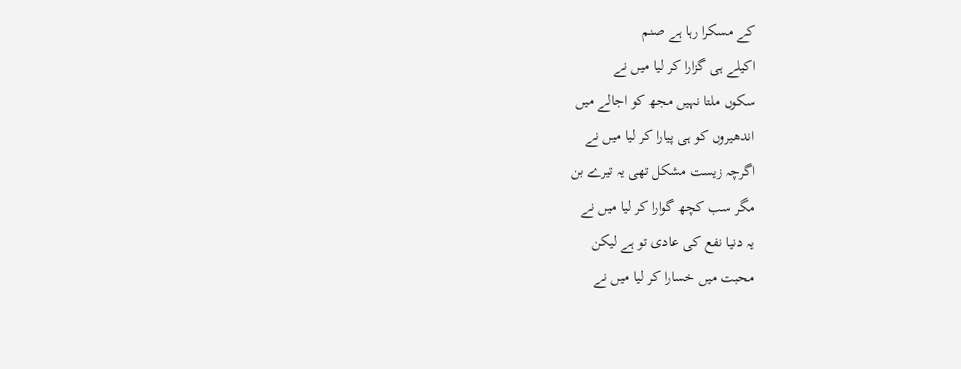کے مسکرا رہا ہے صنم
اکیلے ہی گزارا کر لیا میں نے
سکوں ملتا نہیں مجھ کو اجالے میں
اندھیروں کو ہی پیارا کر لیا میں نے
اگرچہ زیست مشکل تھی یہ تیرے بن
مگر سب کچھ گوارا کر لیا میں نے
یہ دنیا نفع کی عادی تو ہے لیکن
محبت میں خسارا کر لیا میں نے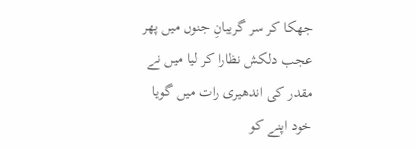جھکا کر سر گریبانِ جنوں میں پھر
عجب دلکش نظارا کر لیا میں نے
مقدر کی اندھیری رات میں گویا
خود اپنے کو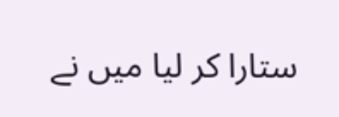ستارا کر لیا میں نے